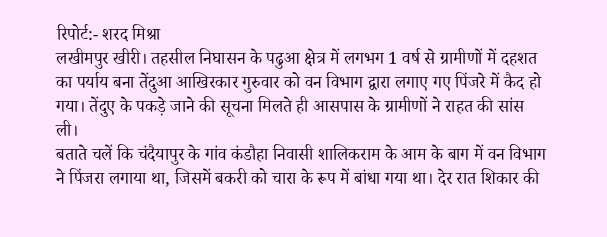रिपोर्ट:- शरद मिश्रा
लखीमपुर खीरी। तहसील निघासन के पढुआ क्षेत्र में लगभग 1 वर्ष से ग्रामीणों में दहशत का पर्याय बना तेंदुआ आखिरकार गुरुवार को वन विभाग द्वारा लगाए गए पिंजरे में कैद हो गया। तेंदुए के पकड़े जाने की सूचना मिलते ही आसपास के ग्रामीणों ने राहत की सांस ली।
बताते चलें कि चंदैयापुर के गांव कंडौहा निवासी शालिकराम के आम के बाग में वन विभाग ने पिंजरा लगाया था, जिसमें बकरी को चारा के रूप में बांधा गया था। देर रात शिकार की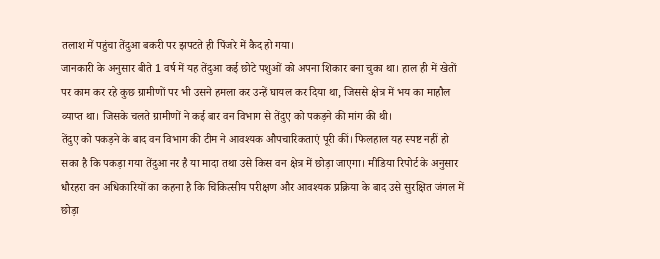तलाश में पहुंचा तेंदुआ बकरी पर झपटते ही पिंजरे में कैद हो गया।
जानकारी के अनुसार बीते 1 वर्ष में यह तेंदुआ कई छोटे पशुओं को अपना शिकार बना चुका था। हाल ही में खेतों पर काम कर रहे कुछ ग्रामीणों पर भी उसने हमला कर उन्हें घायल कर दिया था, जिससे क्षेत्र में भय का माहौल व्याप्त था। जिसके चलते ग्रामीणों ने कई बार वन विभाग से तेंदुए को पकड़ने की मांग की थी।
तेंदुए को पकड़ने के बाद वन विभाग की टीम ने आवश्यक औपचारिकताएं पूरी कीं। फिलहाल यह स्पष्ट नहीं हो सका है कि पकड़ा गया तेंदुआ नर है या मादा तथा उसे किस वन क्षेत्र में छोड़ा जाएगा। मीडिया रिपोर्ट के अनुसार धौरहरा वन अधिकारियों का कहना है कि चिकित्सीय परीक्षण और आवश्यक प्रक्रिया के बाद उसे सुरक्षित जंगल में छोड़ा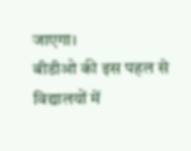जाएगा।
बीडीओ की इस पहल से विद्यालयों में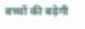बच्चों की बढ़ेगी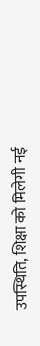उपस्थिति, शिक्षा को मिलेगी नई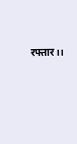रफ्तार।।